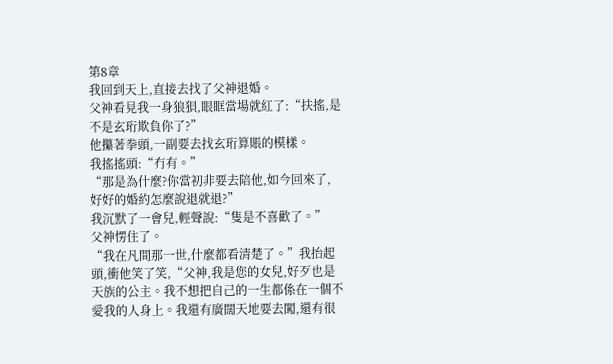第8章
我回到天上,直接去找了父神退婚。
父神看見我一身狼狽,眼眶當場就紅了:“扶搖,是不是玄珩欺負你了?”
他攥著拳頭,一副要去找玄珩算賬的模樣。
我搖搖頭:“冇有。”
“那是為什麼?你當初非要去陪他,如今回來了,好好的婚約怎麼說退就退?”
我沉默了一會兒,輕聲說:“隻是不喜歡了。”
父神愣住了。
“我在凡間那一世,什麼都看清楚了。”我抬起頭,衝他笑了笑,“父神,我是您的女兒,好歹也是天族的公主。我不想把自己的一生都係在一個不愛我的人身上。我還有廣闊天地要去闖,還有很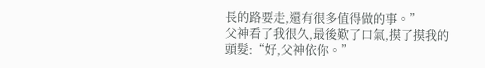長的路要走,還有很多值得做的事。”
父神看了我很久,最後歎了口氣,摸了摸我的頭髮:“好,父神依你。”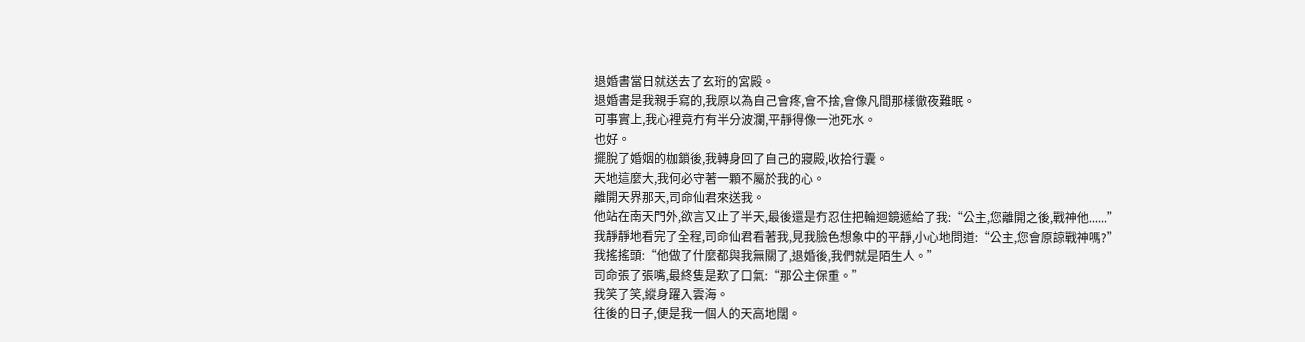退婚書當日就送去了玄珩的宮殿。
退婚書是我親手寫的,我原以為自己會疼,會不捨,會像凡間那樣徹夜難眠。
可事實上,我心裡竟冇有半分波瀾,平靜得像一池死水。
也好。
擺脫了婚姻的枷鎖後,我轉身回了自己的寢殿,收拾行囊。
天地這麼大,我何必守著一顆不屬於我的心。
離開天界那天,司命仙君來送我。
他站在南天門外,欲言又止了半天,最後還是冇忍住把輪迴鏡遞給了我:“公主,您離開之後,戰神他......”
我靜靜地看完了全程,司命仙君看著我,見我臉色想象中的平靜,小心地問道:“公主,您會原諒戰神嗎?”
我搖搖頭:“他做了什麼都與我無關了,退婚後,我們就是陌生人。”
司命張了張嘴,最終隻是歎了口氣:“那公主保重。”
我笑了笑,縱身躍入雲海。
往後的日子,便是我一個人的天高地闊。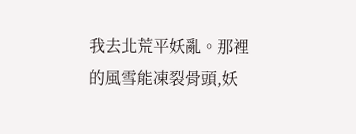我去北荒平妖亂。那裡的風雪能凍裂骨頭,妖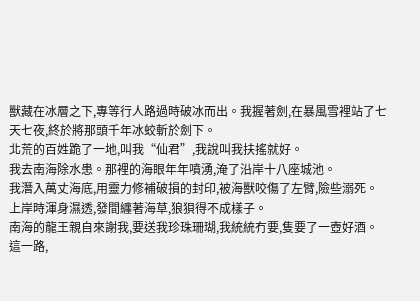獸藏在冰層之下,專等行人路過時破冰而出。我握著劍,在暴風雪裡站了七天七夜,終於將那頭千年冰蛟斬於劍下。
北荒的百姓跪了一地,叫我“仙君”,我說叫我扶搖就好。
我去南海除水患。那裡的海眼年年噴湧,淹了沿岸十八座城池。
我潛入萬丈海底,用靈力修補破損的封印,被海獸咬傷了左臂,險些溺死。上岸時渾身濕透,發間纏著海草,狼狽得不成樣子。
南海的龍王親自來謝我,要送我珍珠珊瑚,我統統冇要,隻要了一壺好酒。
這一路,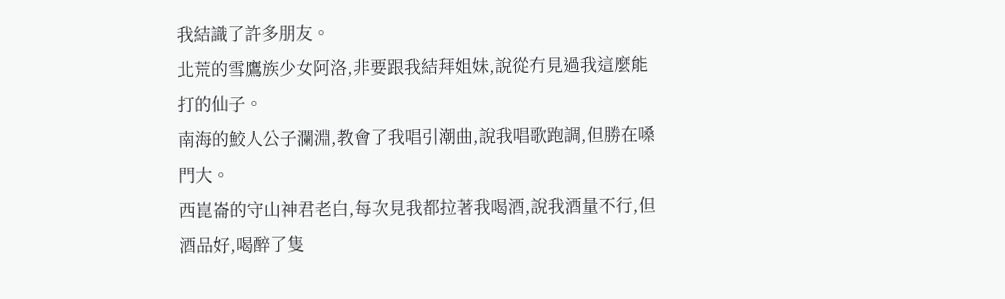我結識了許多朋友。
北荒的雪鷹族少女阿洛,非要跟我結拜姐妹,說從冇見過我這麼能打的仙子。
南海的鮫人公子瀾淵,教會了我唱引潮曲,說我唱歌跑調,但勝在嗓門大。
西崑崙的守山神君老白,每次見我都拉著我喝酒,說我酒量不行,但酒品好,喝醉了隻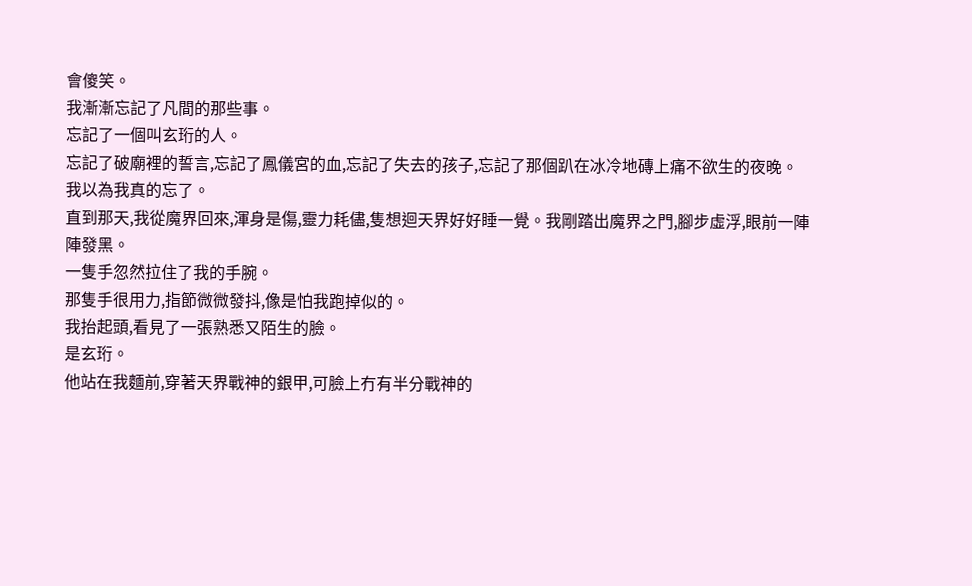會傻笑。
我漸漸忘記了凡間的那些事。
忘記了一個叫玄珩的人。
忘記了破廟裡的誓言,忘記了鳳儀宮的血,忘記了失去的孩子,忘記了那個趴在冰冷地磚上痛不欲生的夜晚。
我以為我真的忘了。
直到那天,我從魔界回來,渾身是傷,靈力耗儘,隻想迴天界好好睡一覺。我剛踏出魔界之門,腳步虛浮,眼前一陣陣發黑。
一隻手忽然拉住了我的手腕。
那隻手很用力,指節微微發抖,像是怕我跑掉似的。
我抬起頭,看見了一張熟悉又陌生的臉。
是玄珩。
他站在我麵前,穿著天界戰神的銀甲,可臉上冇有半分戰神的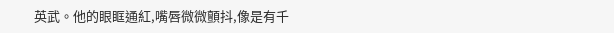英武。他的眼眶通紅,嘴唇微微顫抖,像是有千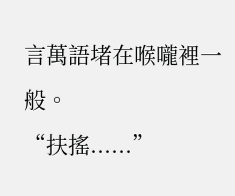言萬語堵在喉嚨裡一般。
“扶搖......”